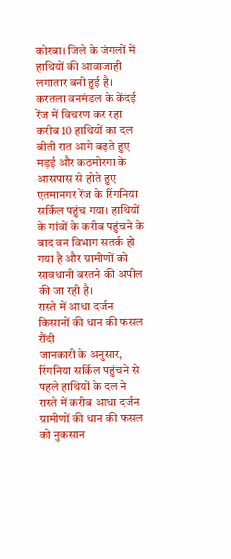कोरबा। जिले के जंगलों में हाथियों की आवाजाही लगातार बनी हुई है। करतला वनमंडल के केंदई रेंज में विचरण कर रहा करीब 10 हाथियों का दल बीती रात आगे बढ़ते हुए मड़ई और कठमोरगा के आसपास से होते हुए एतमानगर रेंज के रिंगनिया सर्किल पहुंच गया। हाथियों के गांवों के करीब पहुंचने के बाद वन विभाग सतर्क हो गया है और ग्रामीणों को सावधानी बरतने की अपील की जा रही है।
रास्ते में आधा दर्जन किसानों की धान की फसल रौंदी
जानकारी के अनुसार, रिंगनिया सर्किल पहुंचने से पहले हाथियों के दल ने रास्ते में करीब आधा दर्जन ग्रामीणों की धान की फसल को नुकसान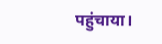पहुंचाया।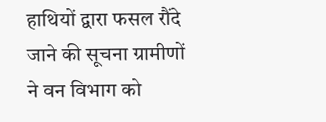हाथियों द्वारा फसल रौंदे जाने की सूचना ग्रामीणों ने वन विभाग को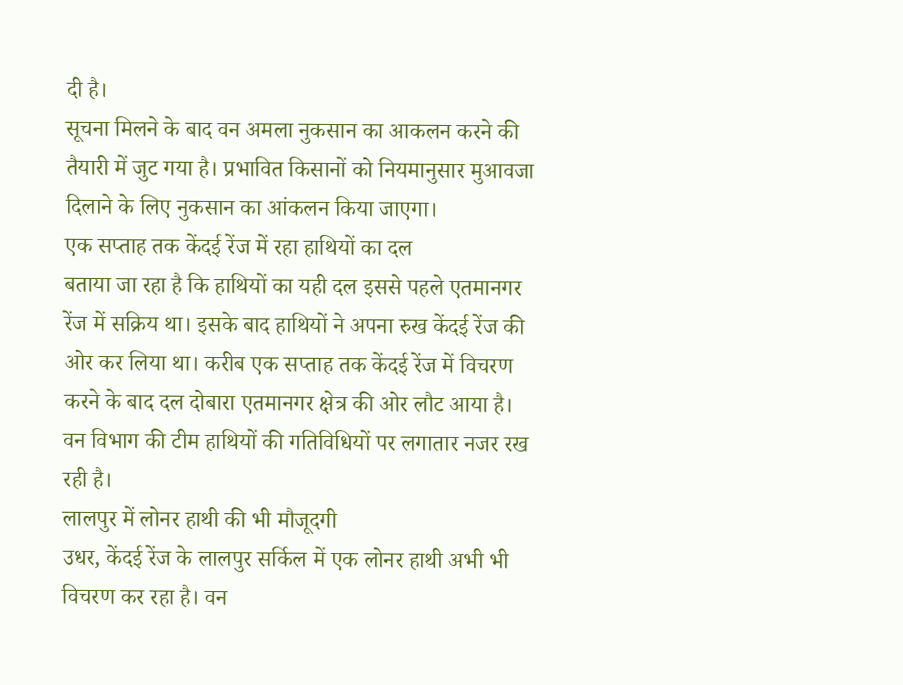दी है।
सूचना मिलने के बाद वन अमला नुकसान का आकलन करने की तैयारी में जुट गया है। प्रभावित किसानों को नियमानुसार मुआवजा दिलाने के लिए नुकसान का आंकलन किया जाएगा।
एक सप्ताह तक केंदई रेंज में रहा हाथियों का दल
बताया जा रहा है कि हाथियों का यही दल इससे पहले एतमानगर रेंज में सक्रिय था। इसके बाद हाथियों ने अपना रुख केंदई रेंज की ओर कर लिया था। करीब एक सप्ताह तक केंदई रेंज में विचरण करने के बाद दल दोबारा एतमानगर क्षेत्र की ओर लौट आया है।
वन विभाग की टीम हाथियों की गतिविधियों पर लगातार नजर रख रही है।
लालपुर में लोनर हाथी की भी मौजूदगी
उधर, केंदई रेंज के लालपुर सर्किल में एक लोनर हाथी अभी भी विचरण कर रहा है। वन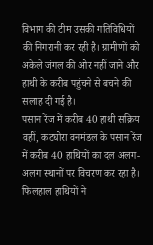विभाग की टीम उसकी गतिविधियों की निगरानी कर रही है। ग्रामीणों को अकेले जंगल की ओर नहीं जाने और हाथी के करीब पहुंचने से बचने की सलाह दी गई है।
पसान रेंज में करीब 40 हाथी सक्रिय
वहीं, कटघोरा वनमंडल के पसान रेंज में करीब 40 हाथियों का दल अलग-अलग स्थानों पर विचरण कर रहा है। फिलहाल हाथियों ने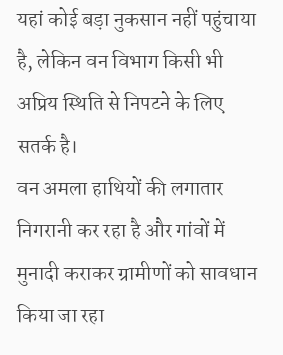यहां कोई बड़ा नुकसान नहीं पहुंचाया है, लेकिन वन विभाग किसी भी अप्रिय स्थिति से निपटने के लिए सतर्क है।
वन अमला हाथियों की लगातार निगरानी कर रहा है और गांवों में मुनादी कराकर ग्रामीणों को सावधान किया जा रहा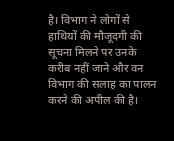है। विभाग ने लोगों से हाथियों की मौजूदगी की सूचना मिलने पर उनके करीब नहीं जाने और वन विभाग की सलाह का पालन करने की अपील की है।